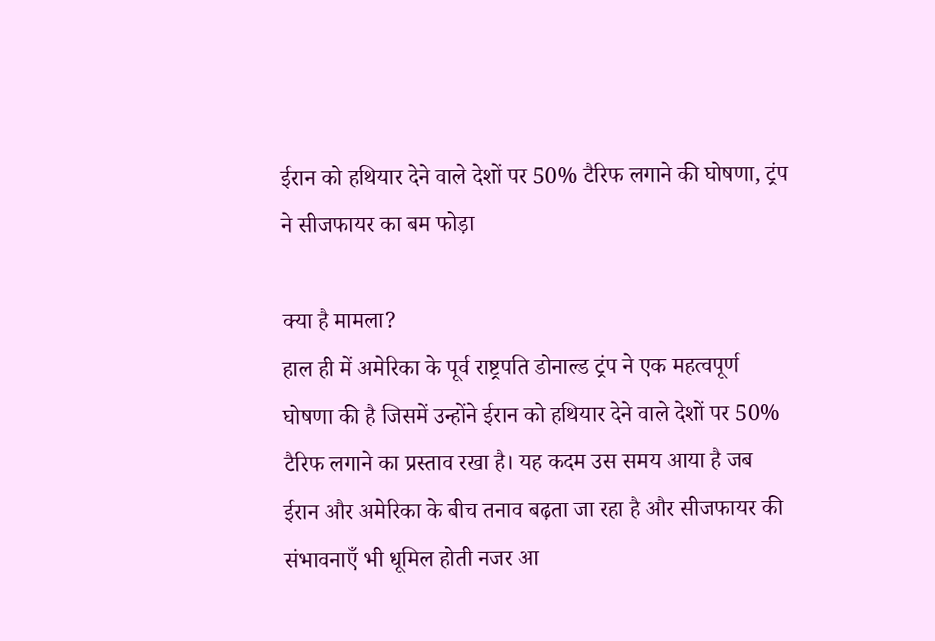ईरान को हथियार देने वाले देशों पर 50% टैरिफ लगाने की घोषणा, ट्रंप ने सीजफायर का बम फोड़ा

क्या है मामला?
हाल ही में अमेरिका के पूर्व राष्ट्रपति डोनाल्ड ट्रंप ने एक महत्वपूर्ण घोषणा की है जिसमें उन्होंने ईरान को हथियार देने वाले देशों पर 50% टैरिफ लगाने का प्रस्ताव रखा है। यह कदम उस समय आया है जब ईरान और अमेरिका के बीच तनाव बढ़ता जा रहा है और सीजफायर की संभावनाएँ भी धूमिल होती नजर आ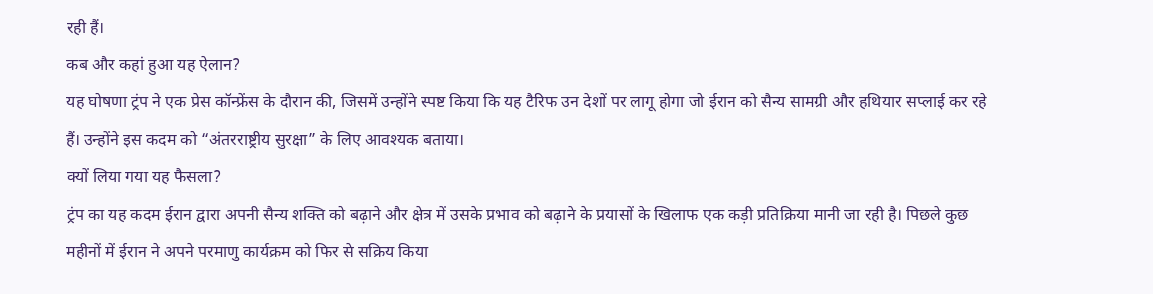रही हैं।
कब और कहां हुआ यह ऐलान?
यह घोषणा ट्रंप ने एक प्रेस कॉन्फ्रेंस के दौरान की, जिसमें उन्होंने स्पष्ट किया कि यह टैरिफ उन देशों पर लागू होगा जो ईरान को सैन्य सामग्री और हथियार सप्लाई कर रहे हैं। उन्होंने इस कदम को “अंतरराष्ट्रीय सुरक्षा” के लिए आवश्यक बताया।
क्यों लिया गया यह फैसला?
ट्रंप का यह कदम ईरान द्वारा अपनी सैन्य शक्ति को बढ़ाने और क्षेत्र में उसके प्रभाव को बढ़ाने के प्रयासों के खिलाफ एक कड़ी प्रतिक्रिया मानी जा रही है। पिछले कुछ महीनों में ईरान ने अपने परमाणु कार्यक्रम को फिर से सक्रिय किया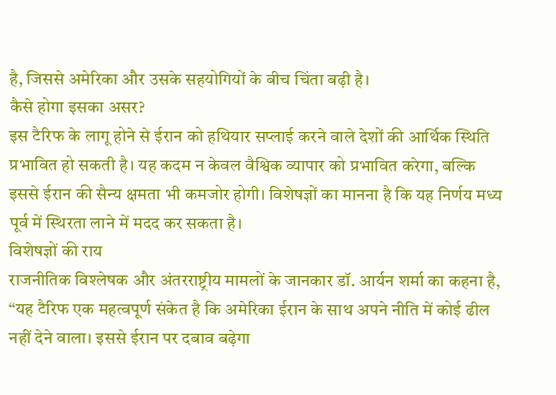है, जिससे अमेरिका और उसके सहयोगियों के बीच चिंता बढ़ी है।
कैसे होगा इसका असर?
इस टैरिफ के लागू होने से ईरान को हथियार सप्लाई करने वाले देशों की आर्थिक स्थिति प्रभावित हो सकती है। यह कदम न केवल वैश्विक व्यापार को प्रभावित करेगा, बल्कि इससे ईरान की सैन्य क्षमता भी कमजोर होगी। विशेषज्ञों का मानना है कि यह निर्णय मध्य पूर्व में स्थिरता लाने में मदद कर सकता है।
विशेषज्ञों की राय
राजनीतिक विश्लेषक और अंतरराष्ट्रीय मामलों के जानकार डॉ. आर्यन शर्मा का कहना है, “यह टैरिफ एक महत्वपूर्ण संकेत है कि अमेरिका ईरान के साथ अपने नीति में कोई ढील नहीं देने वाला। इससे ईरान पर दबाव बढ़ेगा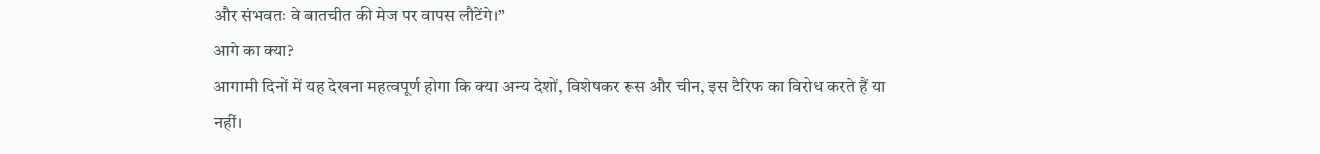और संभवतः वे बातचीत की मेज पर वापस लौटेंगे।”
आगे का क्या?
आगामी दिनों में यह देखना महत्वपूर्ण होगा कि क्या अन्य देशों, विशेषकर रूस और चीन, इस टैरिफ का विरोध करते हैं या नहीं।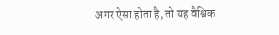अगर ऐसा होता है, तो यह वैश्विक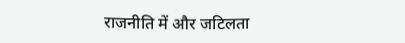राजनीति में और जटिलता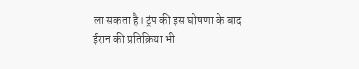ला सकता है। ट्रंप की इस घोषणा के बाद ईरान की प्रतिक्रिया भी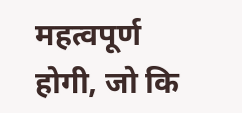महत्वपूर्ण होगी, जो कि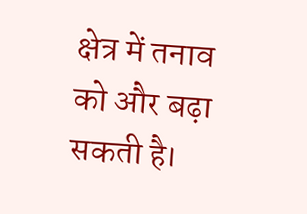क्षेत्र में तनाव को और बढ़ा सकती है।